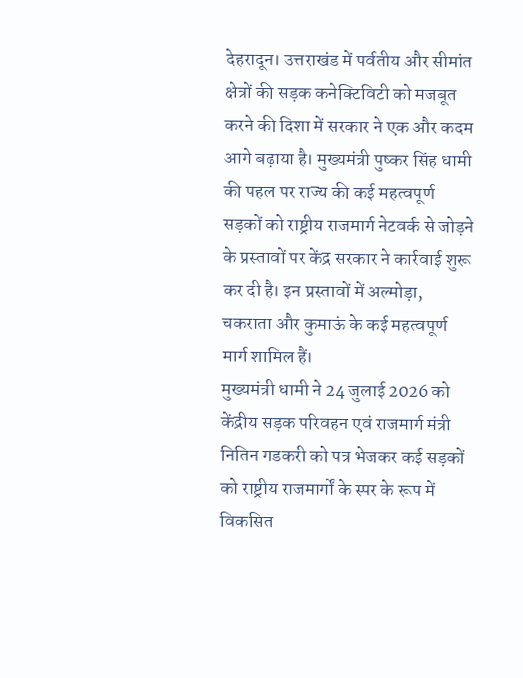देहरादून। उत्तराखंड में पर्वतीय और सीमांत क्षेत्रों की सड़क कनेक्टिविटी को मजबूत करने की दिशा में सरकार ने एक और कदम आगे बढ़ाया है। मुख्यमंत्री पुष्कर सिंह धामी की पहल पर राज्य की कई महत्वपूर्ण सड़कों को राष्ट्रीय राजमार्ग नेटवर्क से जोड़ने के प्रस्तावों पर केंद्र सरकार ने कार्रवाई शुरू कर दी है। इन प्रस्तावों में अल्मोड़ा, चकराता और कुमाऊं के कई महत्वपूर्ण मार्ग शामिल हैं।
मुख्यमंत्री धामी ने 24 जुलाई 2026 को केंद्रीय सड़क परिवहन एवं राजमार्ग मंत्री नितिन गडकरी को पत्र भेजकर कई सड़कों को राष्ट्रीय राजमार्गों के स्पर के रूप में विकसित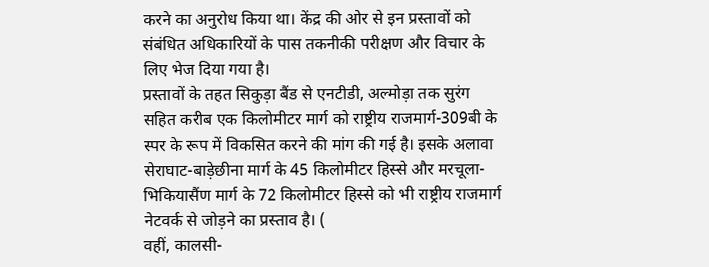करने का अनुरोध किया था। केंद्र की ओर से इन प्रस्तावों को संबंधित अधिकारियों के पास तकनीकी परीक्षण और विचार के लिए भेज दिया गया है।
प्रस्तावों के तहत सिकुड़ा बैंड से एनटीडी, अल्मोड़ा तक सुरंग सहित करीब एक किलोमीटर मार्ग को राष्ट्रीय राजमार्ग-309बी के स्पर के रूप में विकसित करने की मांग की गई है। इसके अलावा सेराघाट-बाड़ेछीना मार्ग के 45 किलोमीटर हिस्से और मरचूला-भिकियासैंण मार्ग के 72 किलोमीटर हिस्से को भी राष्ट्रीय राजमार्ग नेटवर्क से जोड़ने का प्रस्ताव है। (
वहीं, कालसी-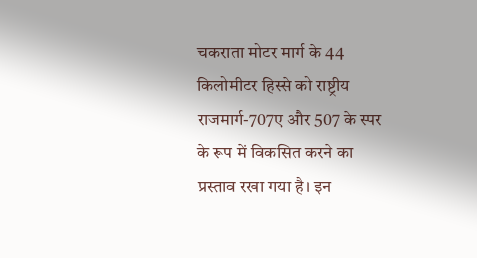चकराता मोटर मार्ग के 44 किलोमीटर हिस्से को राष्ट्रीय राजमार्ग-707ए और 507 के स्पर के रूप में विकसित करने का प्रस्ताव रखा गया है। इन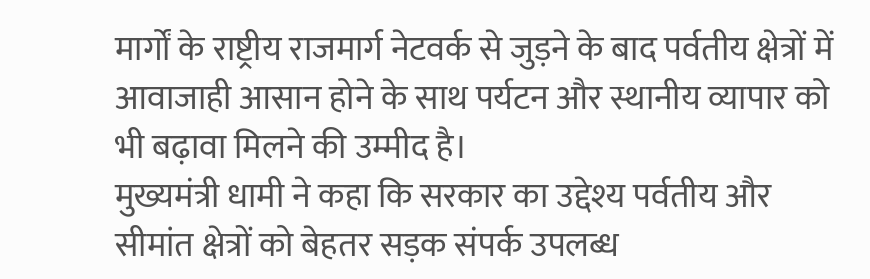मार्गों के राष्ट्रीय राजमार्ग नेटवर्क से जुड़ने के बाद पर्वतीय क्षेत्रों में आवाजाही आसान होने के साथ पर्यटन और स्थानीय व्यापार को भी बढ़ावा मिलने की उम्मीद है।
मुख्यमंत्री धामी ने कहा कि सरकार का उद्देश्य पर्वतीय और सीमांत क्षेत्रों को बेहतर सड़क संपर्क उपलब्ध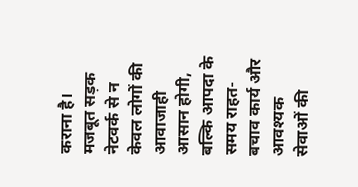कराना है। मजबूत सड़क नेटवर्क से न केवल लोगों की आवाजाही आसान होगी, बल्कि आपदा के समय राहत-बचाव कार्य और आवश्यक सेवाओं की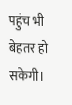पहुंच भी बेहतर हो सकेगी।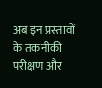अब इन प्रस्तावों के तकनीकी परीक्षण और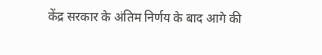केंद्र सरकार के अंतिम निर्णय के बाद आगे की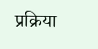प्रक्रिया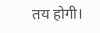तय होगी।